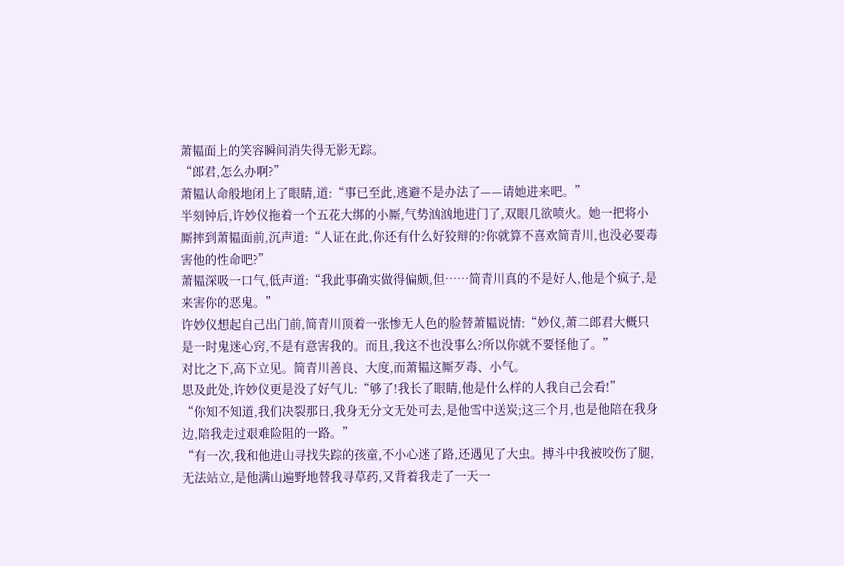萧韫面上的笑容瞬间消失得无影无踪。
“郎君,怎么办啊?”
萧韫认命般地闭上了眼睛,道:“事已至此,逃避不是办法了——请她进来吧。”
半刻钟后,许妙仪拖着一个五花大绑的小厮,气势汹汹地进门了,双眼几欲喷火。她一把将小厮摔到萧韫面前,沉声道:“人证在此,你还有什么好狡辩的?你就算不喜欢简青川,也没必要毒害他的性命吧?”
萧韫深吸一口气,低声道:“我此事确实做得偏颇,但……简青川真的不是好人,他是个疯子,是来害你的恶鬼。”
许妙仪想起自己出门前,简青川顶着一张惨无人色的脸替萧韫说情:“妙仪,萧二郎君大概只是一时鬼迷心窍,不是有意害我的。而且,我这不也没事么?所以你就不要怪他了。”
对比之下,高下立见。简青川善良、大度,而萧韫这厮歹毒、小气。
思及此处,许妙仪更是没了好气儿:“够了!我长了眼睛,他是什么样的人我自己会看!”
“你知不知道,我们决裂那日,我身无分文无处可去,是他雪中送炭;这三个月,也是他陪在我身边,陪我走过艰难险阻的一路。”
“有一次,我和他进山寻找失踪的孩童,不小心迷了路,还遇见了大虫。搏斗中我被咬伤了腿,无法站立,是他满山遍野地替我寻草药,又背着我走了一天一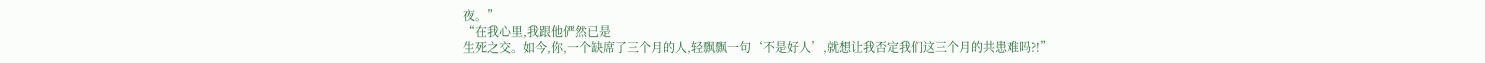夜。”
“在我心里,我跟他俨然已是
生死之交。如今,你,一个缺席了三个月的人,轻飘飘一句‘不是好人’,就想让我否定我们这三个月的共患难吗?!”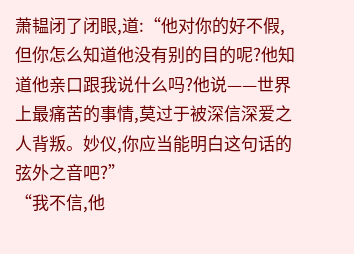萧韫闭了闭眼,道:“他对你的好不假,但你怎么知道他没有别的目的呢?他知道他亲口跟我说什么吗?他说——世界上最痛苦的事情,莫过于被深信深爱之人背叛。妙仪,你应当能明白这句话的弦外之音吧?”
“我不信,他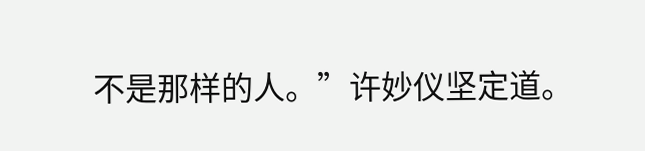不是那样的人。”许妙仪坚定道。